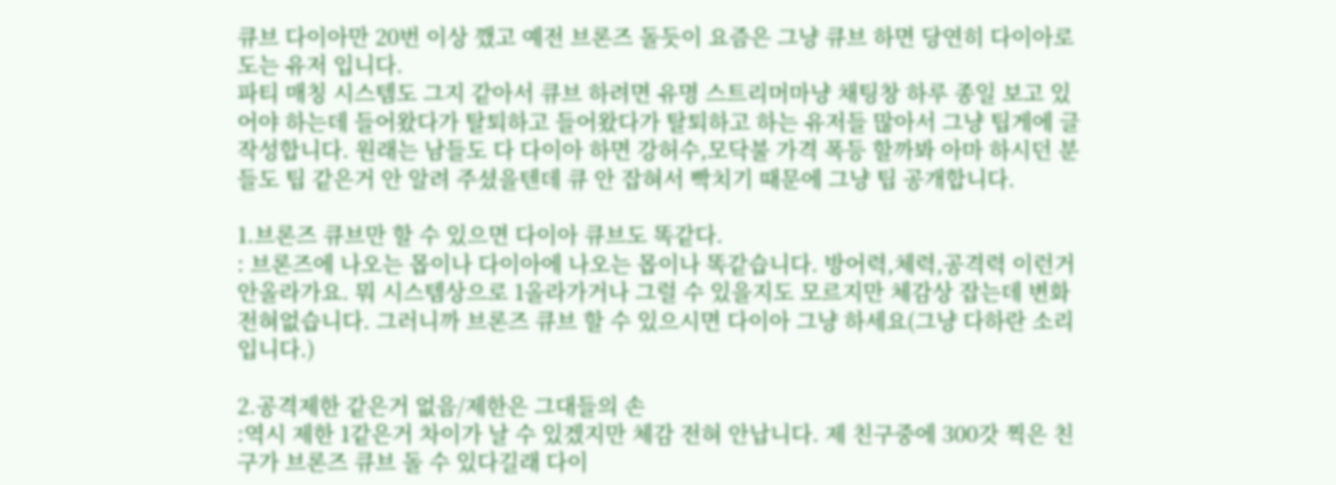큐브 다이아만 20번 이상 깼고 예전 브론즈 돌듯이 요즘은 그냥 큐브 하면 당연히 다이아로 도는 유저 입니다.
파티 매칭 시스템도 그지 같아서 큐브 하려면 유명 스트리머마냥 채팅창 하루 종일 보고 있어야 하는데 들어왔다가 탈퇴하고 들어왔다가 탈퇴하고 하는 유저들 많아서 그냥 팁게에 글 작성합니다. 원래는 남들도 다 다이아 하면 강허수,모닥불 가격 폭등 할까봐 아마 하시던 분들도 팁 같은거 안 알려 주셨을텐데 큐 안 잡혀서 빡치기 때문에 그냥 팁 공개합니다.

1.브론즈 큐브만 할 수 있으면 다이아 큐브도 똑같다.
: 브론즈에 나오는 몹이나 다이아에 나오는 몹이나 똑같습니다. 방어력,체력,공격력 이런거 안올라가요. 뭐 시스템상으로 1올라가거나 그럴 수 있을지도 모르지만 체감상 잡는데 변화 전혀없습니다. 그러니까 브론즈 큐브 할 수 있으시면 다이아 그냥 하세요(그냥 다하란 소리입니다.)

2.공격제한 같은거 없음/제한은 그대들의 손
:역시 제한 1같은거 차이가 날 수 있겠지만 체감 전혀 안납니다. 제 친구중에 300갓 찍은 친구가 브론즈 큐브 돌 수 있다길래 다이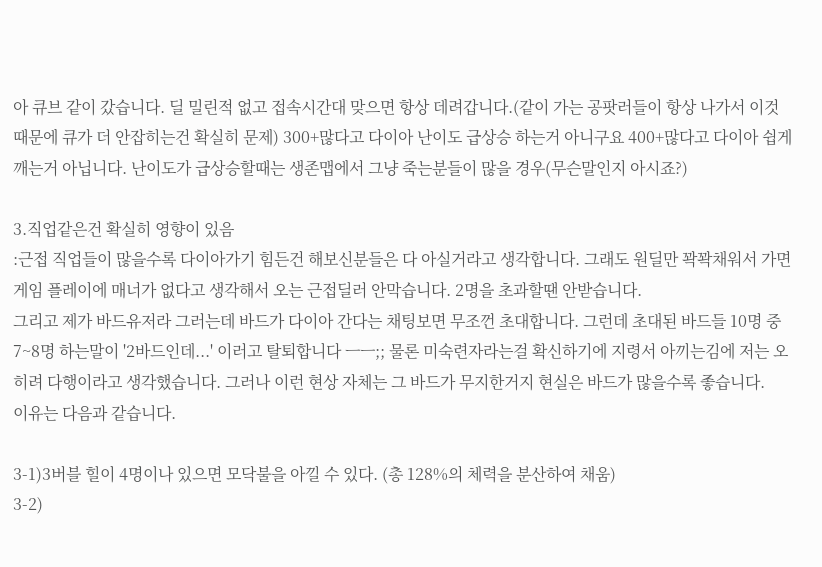아 큐브 같이 갔습니다. 딜 밀린적 없고 접속시간대 맞으면 항상 데려갑니다.(같이 가는 공팟러들이 항상 나가서 이것때문에 큐가 더 안잡히는건 확실히 문제) 300+많다고 다이아 난이도 급상승 하는거 아니구요 400+많다고 다이아 쉽게 깨는거 아닙니다. 난이도가 급상승할때는 생존맵에서 그냥 죽는분들이 많을 경우(무슨말인지 아시죠?)

3.직업같은건 확실히 영향이 있음
:근접 직업들이 많을수록 다이아가기 힘든건 해보신분들은 다 아실거라고 생각합니다. 그래도 원딜만 꽉꽉채워서 가면 게임 플레이에 매너가 없다고 생각해서 오는 근접딜러 안막습니다. 2명을 초과할땐 안받습니다.
그리고 제가 바드유저라 그러는데 바드가 다이아 간다는 채팅보면 무조껀 초대합니다. 그런데 초대된 바드들 10명 중 7~8명 하는말이 '2바드인데...' 이러고 탈퇴합니다 ㅡㅡ;; 물론 미숙련자라는걸 확신하기에 지령서 아끼는김에 저는 오히려 다행이라고 생각했습니다. 그러나 이런 현상 자체는 그 바드가 무지한거지 현실은 바드가 많을수록 좋습니다.
이유는 다음과 같습니다.

3-1)3버블 힐이 4명이나 있으면 모닥불을 아낄 수 있다. (총 128%의 체력을 분산하여 채움)
3-2)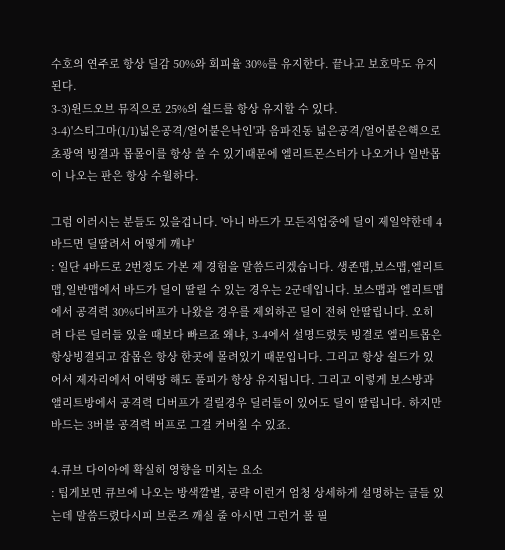수호의 연주로 항상 딜감 50%와 회피율 30%를 유지한다. 끝나고 보호막도 유지된다.
3-3)윈드오브 뮤직으로 25%의 쉴드를 항상 유지할 수 있다.
3-4)'스티그마(1/1)넓은공격/얼어붙은낙인'과 음파진동 넓은공격/얼어붙은핵으로 초광역 빙결과 몹몰이를 항상 쓸 수 있기때문에 엘리트몬스터가 나오거나 일반몹이 나오는 판은 항상 수월하다.

그럼 이러시는 분들도 있을겁니다. '아니 바드가 모든직업중에 딜이 제일약한데 4바드면 딜딸려서 어떻게 깨냐'
: 일단 4바드로 2번정도 가본 제 경험을 말씀드리겠습니다. 생존맵,보스맵,엘리트맵,일반맵에서 바드가 딜이 딸릴 수 있는 경우는 2군데입니다. 보스맵과 엘리트맵에서 공격력 30%디버프가 나왔을 경우를 제외하곤 딜이 전혀 안딸립니다. 오히려 다른 딜러들 있을 때보다 빠르죠 왜냐, 3-4에서 설명드렸듯 빙결로 엘리트몹은 항상빙결되고 잡몹은 항상 한곳에 몰려있기 때문입니다. 그리고 항상 쉴드가 있어서 제자리에서 어택땅 해도 풀피가 항상 유지됩니다. 그리고 이렇게 보스방과 앨리트방에서 공격력 디버프가 걸릴경우 딜러들이 있어도 딜이 딸립니다. 하지만 바드는 3버블 공격력 버프로 그걸 커버칠 수 있죠.

4.큐브 다이아에 확실히 영향을 미치는 요소
: 팁게보면 큐브에 나오는 방색깔별, 공략 이런거 엄청 상세하게 설명하는 글들 있는데 말씀드렸다시피 브론즈 깨실 줄 아시면 그런거 볼 필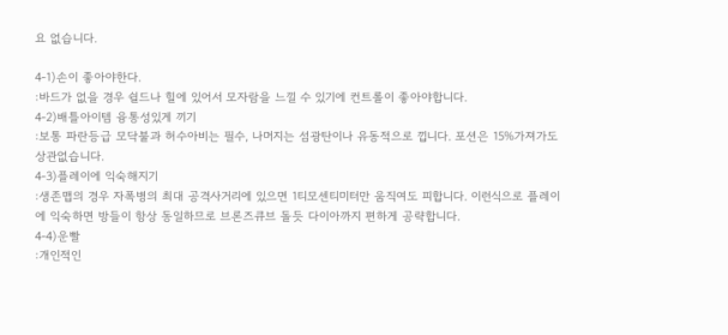요 없습니다.

4-1)손이 좋아야한다.
:바드가 없을 경우 쉴드나 힐에 있어서 모자람을 느낄 수 있기에 컨트롤이 좋아야합니다.
4-2)배틀아이템 융통성있게 끼기
:보통 파란등급 모닥불과 허수아비는 필수, 나머지는 섬광탄이나 유동적으로 낍니다. 포션은 15%가져가도 상관없습니다.
4-3)플레이에 익숙해지기
:생존맵의 경우 자폭병의 최대 공격사거리에 있으면 1티모센티미터만 움직여도 피합니다. 이런식으로 플레이에 익숙하면 방들이 항상 동일하므로 브론즈큐브 돌듯 다이아까지 편하게 공략합니다.
4-4)운빨
:개인적인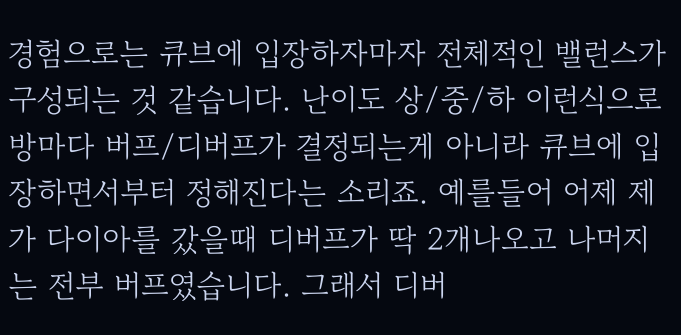경험으로는 큐브에 입장하자마자 전체적인 밸런스가 구성되는 것 같습니다. 난이도 상/중/하 이런식으로 방마다 버프/디버프가 결정되는게 아니라 큐브에 입장하면서부터 정해진다는 소리죠. 예를들어 어제 제가 다이아를 갔을때 디버프가 딱 2개나오고 나머지는 전부 버프였습니다. 그래서 디버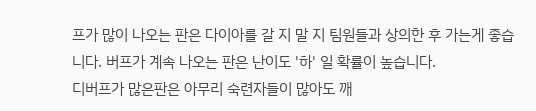프가 많이 나오는 판은 다이아를 갈 지 말 지 팀원들과 상의한 후 가는게 좋습니다. 버프가 계속 나오는 판은 난이도 '하' 일 확률이 높습니다.
디버프가 많은판은 아무리 숙련자들이 많아도 깨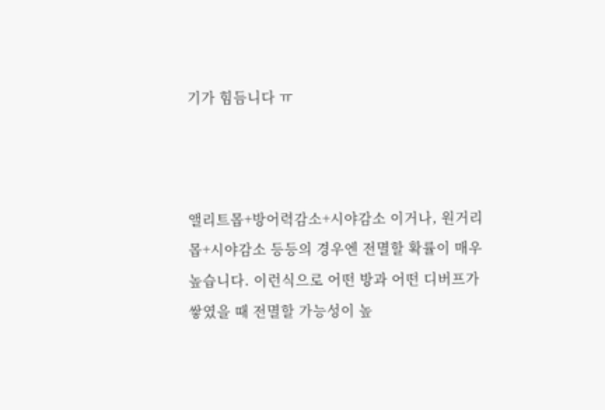기가 힘듬니다 ㅠ



앨리트몹+방어력감소+시야감소 이거나, 원거리몹+시야감소 등등의 경우엔 전멸할 확률이 매우 높습니다. 이런식으로 어떤 방과 어떤 디버프가 쌓였을 때 전멸할 가능성이 높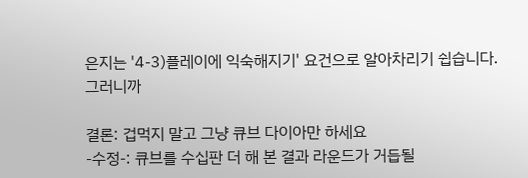은지는 '4-3)플레이에 익숙해지기' 요건으로 알아차리기 쉽습니다. 그러니까

결론: 겁먹지 말고 그냥 큐브 다이아만 하세요
-수정-: 큐브를 수십판 더 해 본 결과 라운드가 거듭될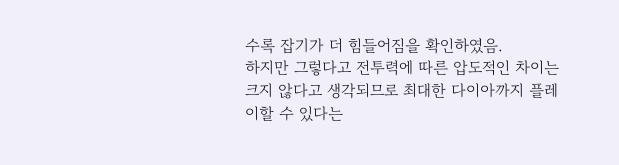수록 잡기가 더 힘들어짐을 확인하였음.
하지만 그렇다고 전투력에 따른 압도적인 차이는 크지 않다고 생각되므로 최대한 다이아까지 플레이할 수 있다는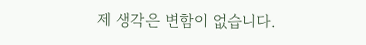제 생각은 변함이 없습니다.